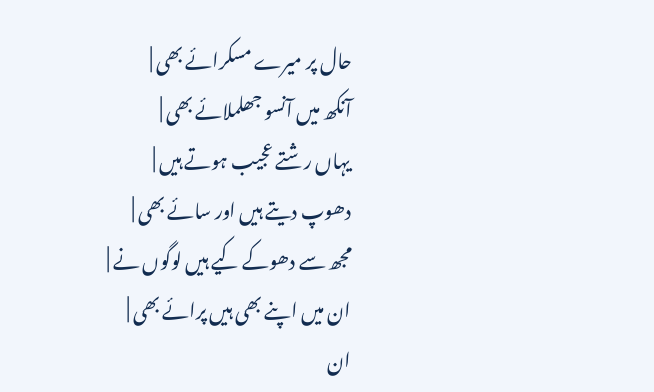حال پر میرے مسکرائے بھی |
آنکھ میں آنسو جھلملائے بھی |
یہاں رشتے عجیب ہوتے ہیں |
دھوپ دیتے ہیں اور سائے بھی |
مجھ سے دھوکے کیے ہیں لوگوں نے |
ان میں اپنے بھی ہیں پرائے بھی |
ان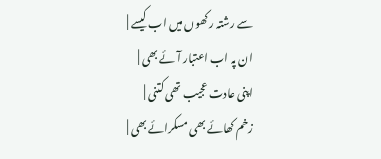سے رشتہ رکھوں میں اب کیسے |
ان پہ اب اعتبار آئے بھی |
اپنی عادت عجیب تھی کتنی |
زخم کھائے بھی مسکرائے بھی |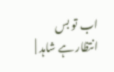اب تو بس انتظار ہے شاہد |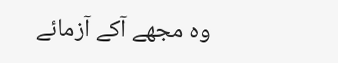وہ مجھے آکے آزمائے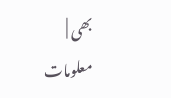بھی |
معلومات